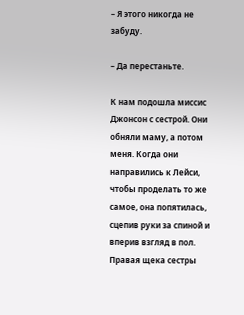– Я этого никогда не забуду.

– Да перестаньте.

К нам подошла миссис Джонсон с сестрой. Они обняли маму, а потом меня. Когда они направились к Лейси, чтобы проделать то же самое, она попятилась, сцепив руки за спиной и вперив взгляд в пол. Правая щека сестры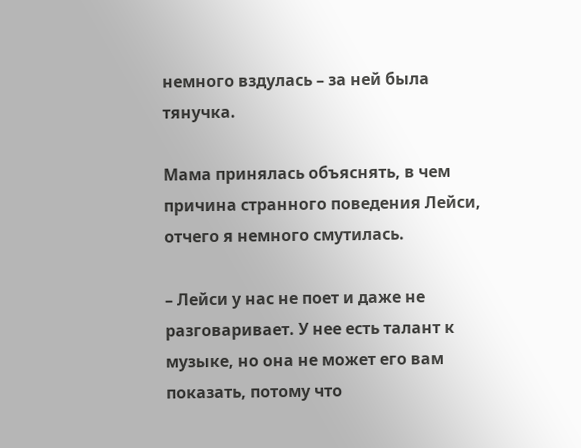немного вздулась – за ней была тянучка.

Мама принялась объяснять, в чем причина странного поведения Лейси, отчего я немного смутилась.

– Лейси у нас не поет и даже не разговаривает. У нее есть талант к музыке, но она не может его вам показать, потому что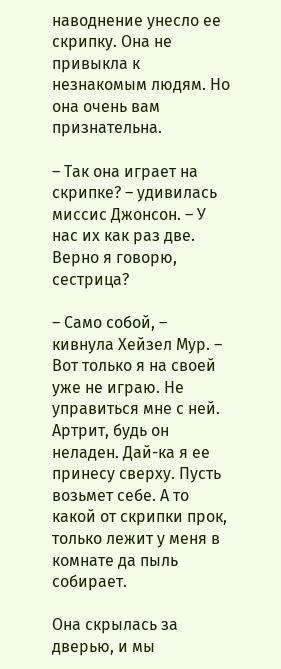наводнение унесло ее скрипку. Она не привыкла к незнакомым людям. Но она очень вам признательна.

– Так она играет на скрипке? – удивилась миссис Джонсон. – У нас их как раз две. Верно я говорю, сестрица?

– Само собой, – кивнула Хейзел Мур. – Вот только я на своей уже не играю. Не управиться мне с ней. Артрит, будь он неладен. Дай-ка я ее принесу сверху. Пусть возьмет себе. А то какой от скрипки прок, только лежит у меня в комнате да пыль собирает.

Она скрылась за дверью, и мы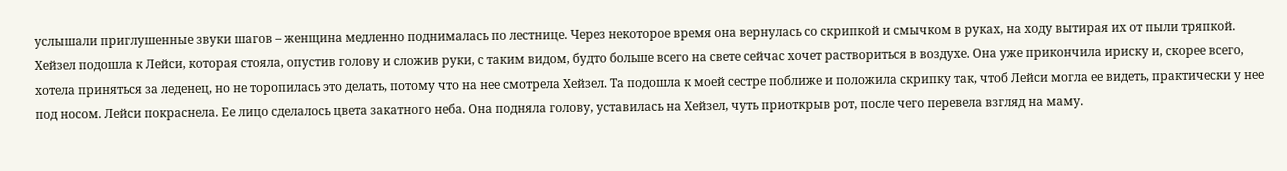услышали приглушенные звуки шагов – женщина медленно поднималась по лестнице. Через некоторое время она вернулась со скрипкой и смычком в руках, на ходу вытирая их от пыли тряпкой. Хейзел подошла к Лейси, которая стояла, опустив голову и сложив руки, с таким видом, будто больше всего на свете сейчас хочет раствориться в воздухе. Она уже прикончила ириску и, скорее всего, хотела приняться за леденец, но не торопилась это делать, потому что на нее смотрела Хейзел. Та подошла к моей сестре поближе и положила скрипку так, чтоб Лейси могла ее видеть, практически у нее под носом. Лейси покраснела. Ее лицо сделалось цвета закатного неба. Она подняла голову, уставилась на Хейзел, чуть приоткрыв рот, после чего перевела взгляд на маму.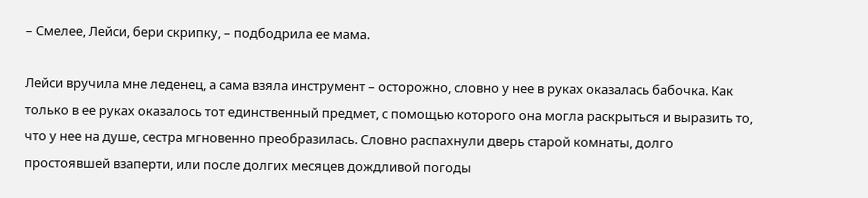– Смелее, Лейси, бери скрипку, – подбодрила ее мама.

Лейси вручила мне леденец, а сама взяла инструмент – осторожно, словно у нее в руках оказалась бабочка. Как только в ее руках оказалось тот единственный предмет, с помощью которого она могла раскрыться и выразить то, что у нее на душе, сестра мгновенно преобразилась. Словно распахнули дверь старой комнаты, долго простоявшей взаперти, или после долгих месяцев дождливой погоды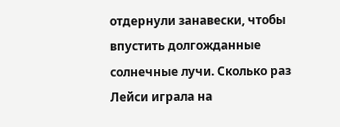отдернули занавески, чтобы впустить долгожданные солнечные лучи. Сколько раз Лейси играла на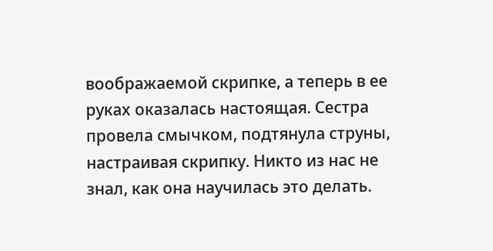воображаемой скрипке, а теперь в ее руках оказалась настоящая. Сестра провела смычком, подтянула струны, настраивая скрипку. Никто из нас не знал, как она научилась это делать.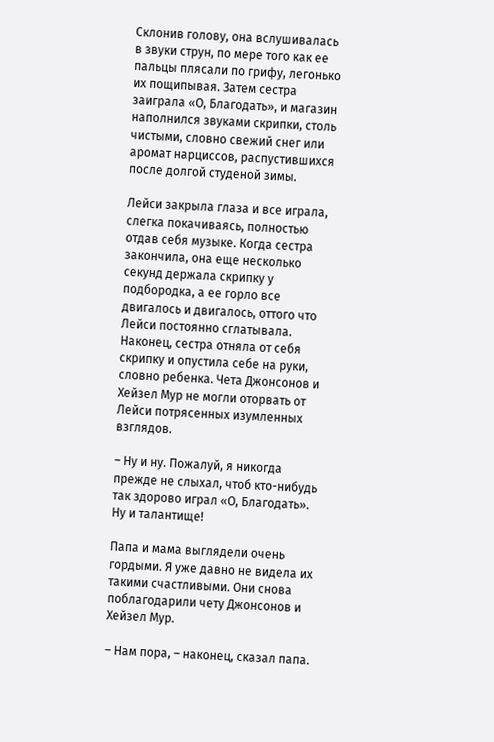Склонив голову, она вслушивалась в звуки струн, по мере того как ее пальцы плясали по грифу, легонько их пощипывая. Затем сестра заиграла «О, Благодать», и магазин наполнился звуками скрипки, столь чистыми, словно свежий снег или аромат нарциссов, распустившихся после долгой студеной зимы.

Лейси закрыла глаза и все играла, слегка покачиваясь, полностью отдав себя музыке. Когда сестра закончила, она еще несколько секунд держала скрипку у подбородка, а ее горло все двигалось и двигалось, оттого что Лейси постоянно сглатывала. Наконец, сестра отняла от себя скрипку и опустила себе на руки, словно ребенка. Чета Джонсонов и Хейзел Мур не могли оторвать от Лейси потрясенных изумленных взглядов.

– Ну и ну. Пожалуй, я никогда прежде не слыхал, чтоб кто-нибудь так здорово играл «О, Благодать». Ну и талантище!

Папа и мама выглядели очень гордыми. Я уже давно не видела их такими счастливыми. Они снова поблагодарили чету Джонсонов и Хейзел Мур.

– Нам пора, – наконец, сказал папа.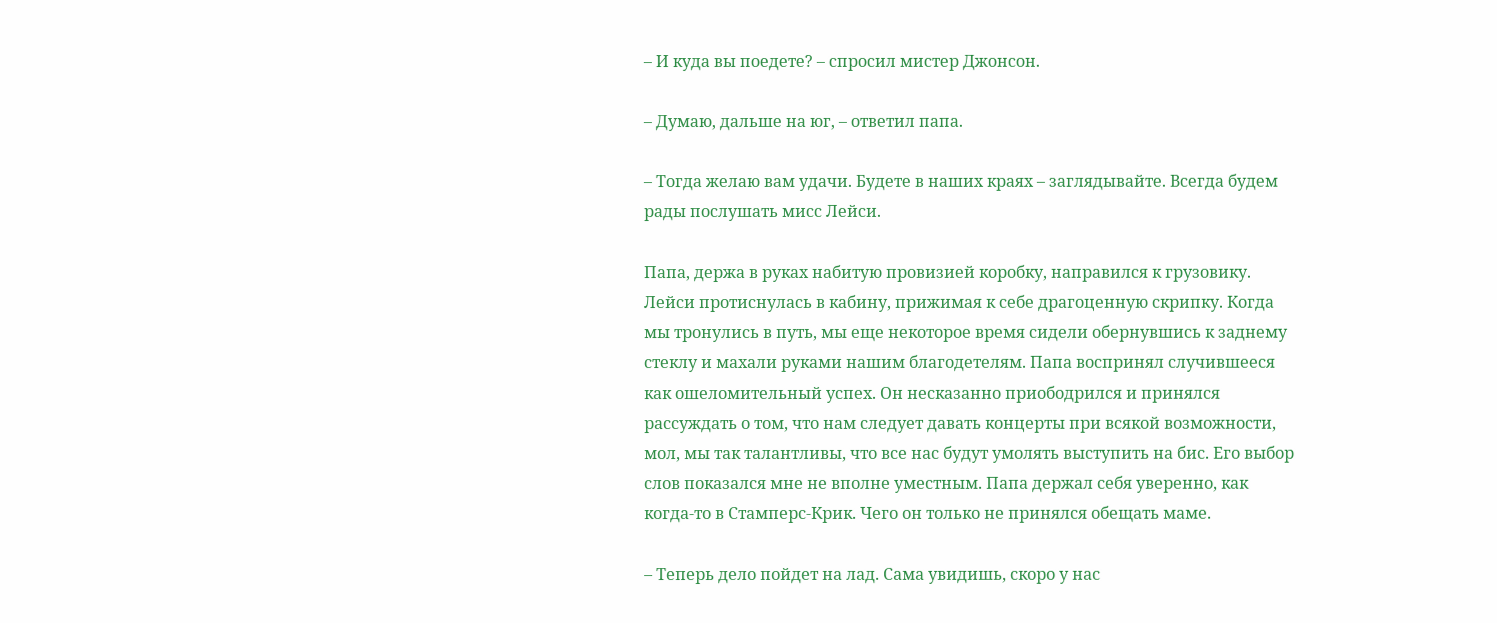– И куда вы поедете? – спросил мистер Джонсон.

– Думаю, дальше на юг, – ответил папа.

– Тогда желаю вам удачи. Будете в наших краях – заглядывайте. Всегда будем рады послушать мисс Лейси.

Папа, держа в руках набитую провизией коробку, направился к грузовику. Лейси протиснулась в кабину, прижимая к себе драгоценную скрипку. Когда мы тронулись в путь, мы еще некоторое время сидели обернувшись к заднему стеклу и махали руками нашим благодетелям. Папа воспринял случившееся как ошеломительный успех. Он несказанно приободрился и принялся рассуждать о том, что нам следует давать концерты при всякой возможности, мол, мы так талантливы, что все нас будут умолять выступить на бис. Его выбор слов показался мне не вполне уместным. Папа держал себя уверенно, как когда-то в Стамперс-Крик. Чего он только не принялся обещать маме.

– Теперь дело пойдет на лад. Сама увидишь, скоро у нас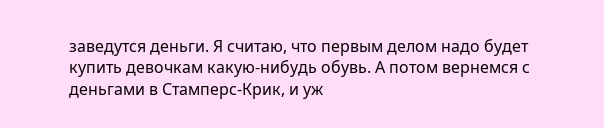заведутся деньги. Я считаю, что первым делом надо будет купить девочкам какую-нибудь обувь. А потом вернемся с деньгами в Стамперс-Крик, и уж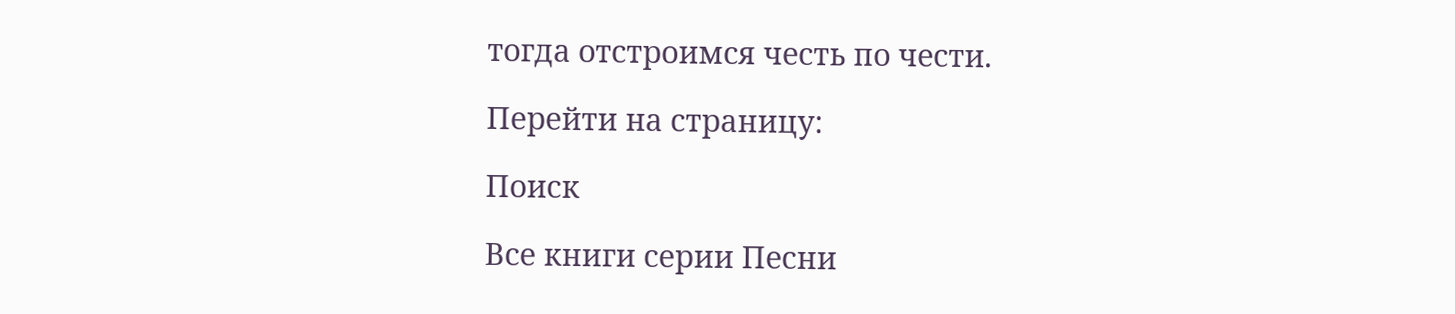тогда отстроимся честь по чести.

Перейти на страницу:

Поиск

Все книги серии Песни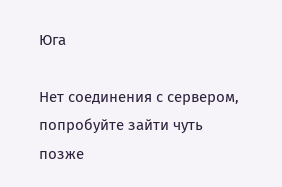Юга

Нет соединения с сервером, попробуйте зайти чуть позже